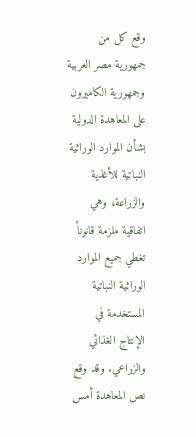وقع كل من جمهورية مصر العربية وجمهورية الكاميرون على المعاهدة الدولية بشأن الموارد الوراثية النباتية للأغذية والزراعة، وهي اتفاقية ملزمة قانوناً تغطي جميع الموارد الوراثية النباتية المستخدمة في الإنتاج الغذائي والزراعي. وقد وقع نص المعاهدة أمس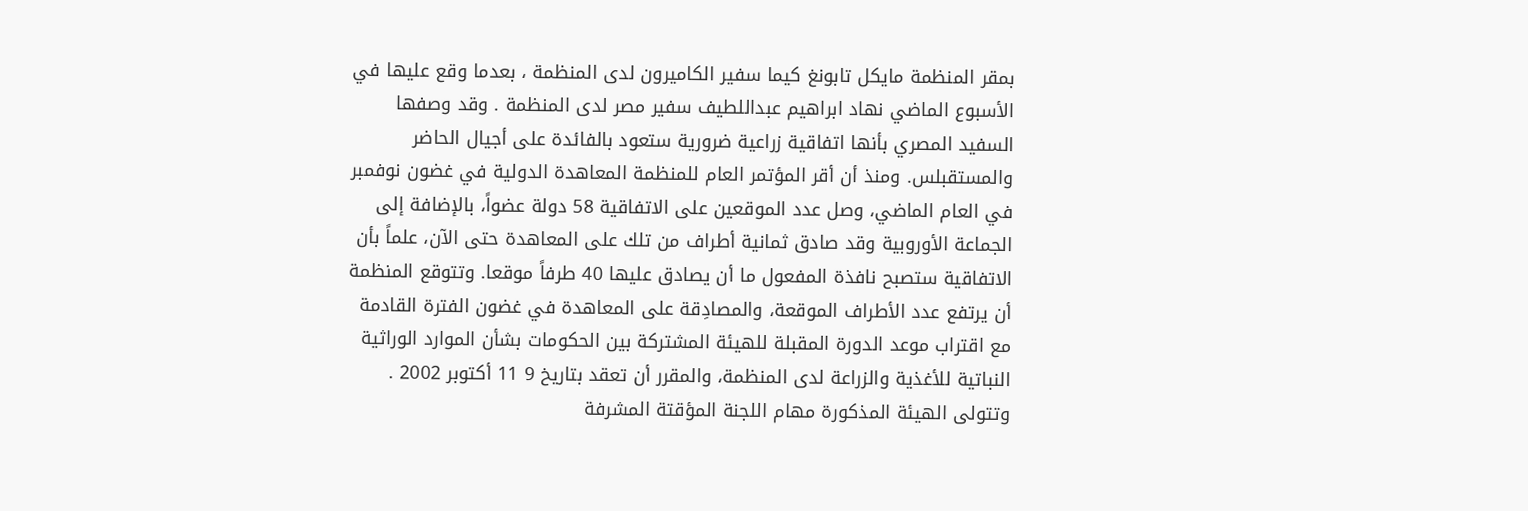بمقر المنظمة مايكل تابونغ كيما سفير الكاميرون لدى المنظمة ، بعدما وقع عليها في الأسبوع الماضي نهاد ابراهيم عبداللطيف سفير مصر لدى المنظمة . وقد وصفها السفيد المصري بأنها اتفاقية زراعية ضرورية ستعود بالفائدة على أجيال الحاضر والمستقبلس. ومنذ أن أقر المؤتمر العام للمنظمة المعاهدة الدولية في غضون نوفمبر في العام الماضي، وصل عدد الموقعين على الاتفاقية 58 دولة عضواً، بالإضافة إلى الجماعة الأوروبية وقد صادق ثمانية أطراف من تلك على المعاهدة حتى الآن، علماً بأن الاتفاقية ستصبح نافذة المفعول ما أن يصادق عليها 40 طرفاً موقعا. وتتوقع المنظمة أن يرتفع عدد الأطراف الموقعة، والمصادِقة على المعاهدة في غضون الفترة القادمة مع اقتراب موعد الدورة المقبلة للهيئة المشتركة بين الحكومات بشأن الموارد الوراثية النباتية للأغذية والزراعة لدى المنظمة، والمقرر أن تعقد بتاريخ 9 11 أكتوبر 2002 . وتتولى الهيئة المذكورة مهام اللجنة المؤقتة المشرفة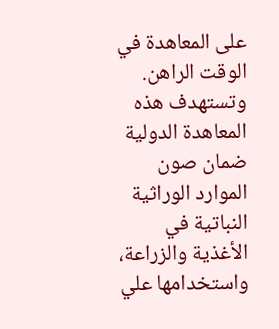على المعاهدة في الوقت الراهن. وتستهدف هذه المعاهدة الدولية ضمان صون الموارد الوراثية النباتية في الأغذية والزراعة، واستخدامها علي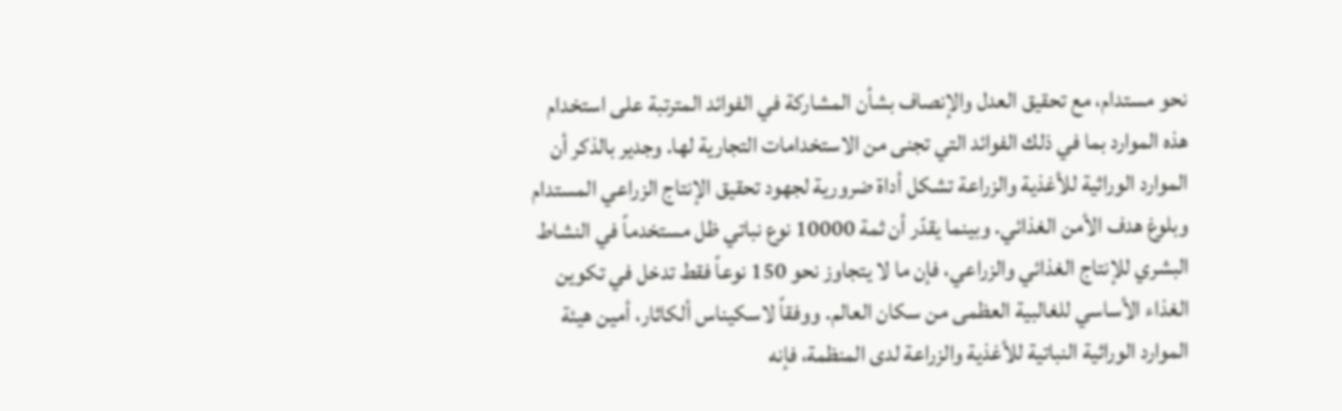نحو مستدام، مع تحقيق العدل والإنصاف بشأن المشاركة في الفوائد المترتبة على استخدام هذه الموارد بما في ذلك الفوائد التي تجنى من الاستخدامات التجارية لها. وجدير بالذكر أن الموارد الوراثية للأغذية والزراعة تشكل أداة ضرورية لجهود تحقيق الإنتاج الزراعي المستدام وبلوغ هدف الأمن الغذائي. وبينما يقدّر أن ثمة 10000 نوع نباتي ظل مستخدماً في النشاط البشري للإنتاج الغذائي والزراعي، فإن ما لا يتجاوز نحو 150 نوعاً فقط تدخل في تكوين الغذاء الأساسي للغالبية العظمى من سكان العالم. ووفقاً لاسكيناس ألكاثار، أمين هيئة الموارد الوراثية النباتية للأغذية والزراعة لدى المنظمة، فإنه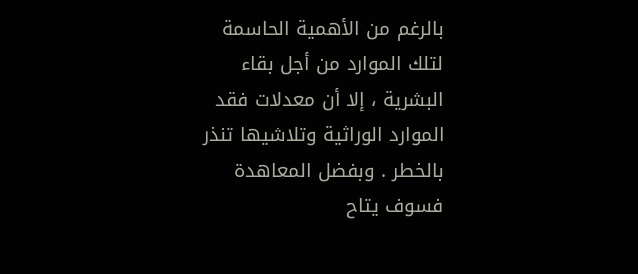بالرغم من الأهمية الحاسمة لتلك الموارد من أجل بقاء البشرية ، إلا أن معدلات فقد الموارد الوراثية وتلاشيها تنذر بالخطر . وبفضل المعاهدة فسوف يتاح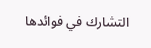التشارك في فوائدها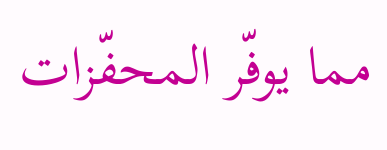مما يوفّر المحفّزات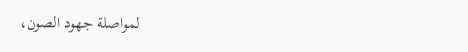لمواصلة جهود الصون،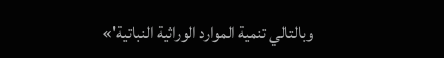وبالتالي تنمية الموارد الوراثية النباتية'»